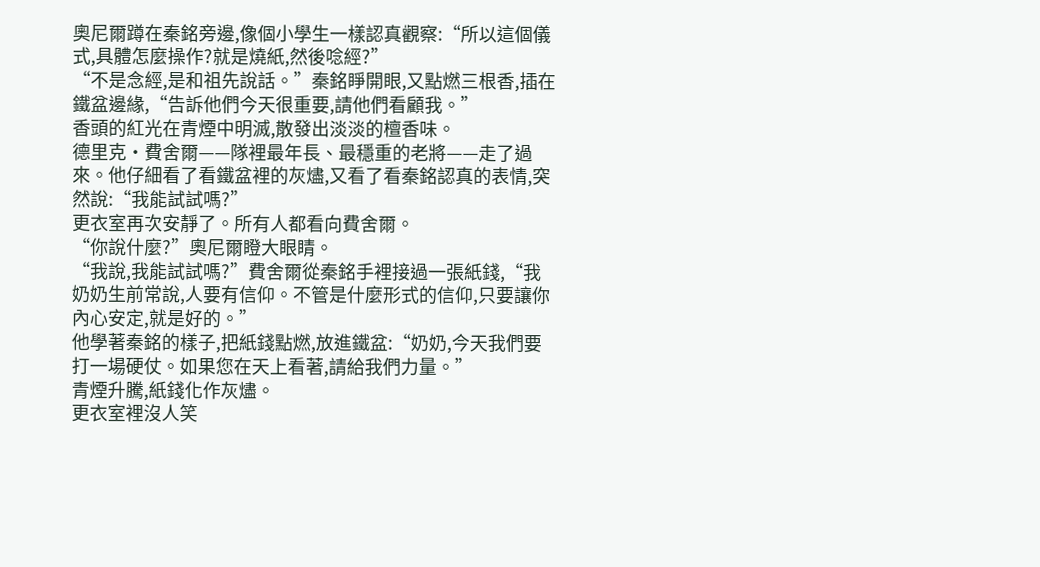奧尼爾蹲在秦銘旁邊,像個小學生一樣認真觀察:“所以這個儀式,具體怎麼操作?就是燒紙,然後唸經?”
“不是念經,是和祖先說話。”秦銘睜開眼,又點燃三根香,插在鐵盆邊緣,“告訴他們今天很重要,請他們看顧我。”
香頭的紅光在青煙中明滅,散發出淡淡的檀香味。
德里克·費舍爾——隊裡最年長、最穩重的老將——走了過來。他仔細看了看鐵盆裡的灰燼,又看了看秦銘認真的表情,突然說:“我能試試嗎?”
更衣室再次安靜了。所有人都看向費舍爾。
“你說什麼?”奧尼爾瞪大眼睛。
“我說,我能試試嗎?”費舍爾從秦銘手裡接過一張紙錢,“我奶奶生前常說,人要有信仰。不管是什麼形式的信仰,只要讓你內心安定,就是好的。”
他學著秦銘的樣子,把紙錢點燃,放進鐵盆:“奶奶,今天我們要打一場硬仗。如果您在天上看著,請給我們力量。”
青煙升騰,紙錢化作灰燼。
更衣室裡沒人笑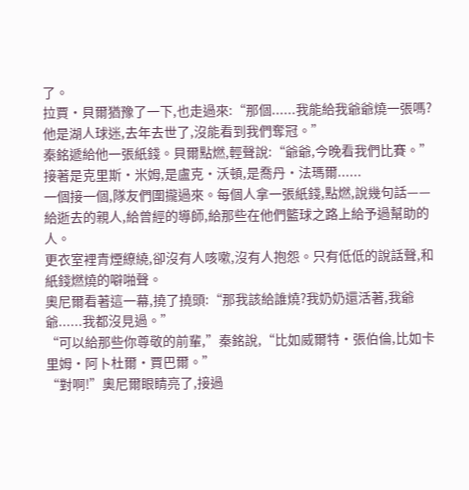了。
拉賈·貝爾猶豫了一下,也走過來:“那個......我能給我爺爺燒一張嗎?他是湖人球迷,去年去世了,沒能看到我們奪冠。”
秦銘遞給他一張紙錢。貝爾點燃,輕聲說:“爺爺,今晚看我們比賽。”
接著是克里斯·米姆,是盧克·沃頓,是喬丹·法瑪爾......
一個接一個,隊友們圍攏過來。每個人拿一張紙錢,點燃,說幾句話——給逝去的親人,給曾經的導師,給那些在他們籃球之路上給予過幫助的人。
更衣室裡青煙繚繞,卻沒有人咳嗽,沒有人抱怨。只有低低的說話聲,和紙錢燃燒的噼啪聲。
奧尼爾看著這一幕,撓了撓頭:“那我該給誰燒?我奶奶還活著,我爺爺......我都沒見過。”
“可以給那些你尊敬的前輩,”秦銘說,“比如威爾特·張伯倫,比如卡里姆·阿卜杜爾·賈巴爾。”
“對啊!”奧尼爾眼睛亮了,接過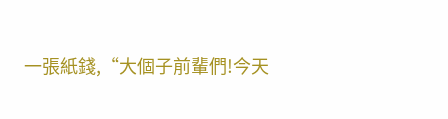一張紙錢,“大個子前輩們!今天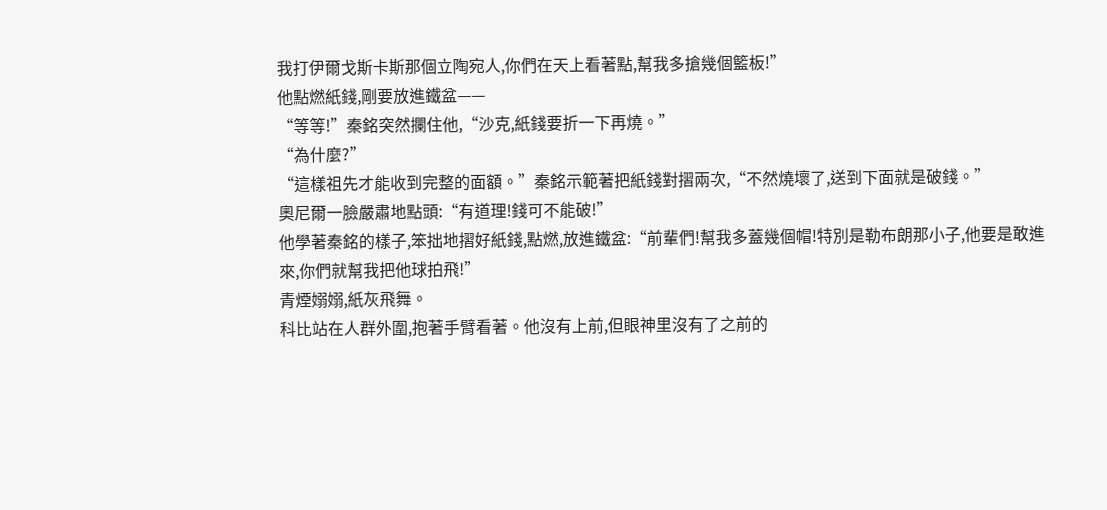我打伊爾戈斯卡斯那個立陶宛人,你們在天上看著點,幫我多搶幾個籃板!”
他點燃紙錢,剛要放進鐵盆——
“等等!”秦銘突然攔住他,“沙克,紙錢要折一下再燒。”
“為什麼?”
“這樣祖先才能收到完整的面額。”秦銘示範著把紙錢對摺兩次,“不然燒壞了,送到下面就是破錢。”
奧尼爾一臉嚴肅地點頭:“有道理!錢可不能破!”
他學著秦銘的樣子,笨拙地摺好紙錢,點燃,放進鐵盆:“前輩們!幫我多蓋幾個帽!特別是勒布朗那小子,他要是敢進來,你們就幫我把他球拍飛!”
青煙嫋嫋,紙灰飛舞。
科比站在人群外圍,抱著手臂看著。他沒有上前,但眼神里沒有了之前的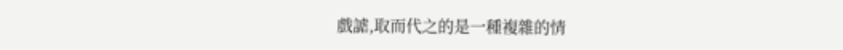戲謔,取而代之的是一種複雜的情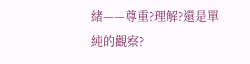緒——尊重?理解?還是單純的觀察?